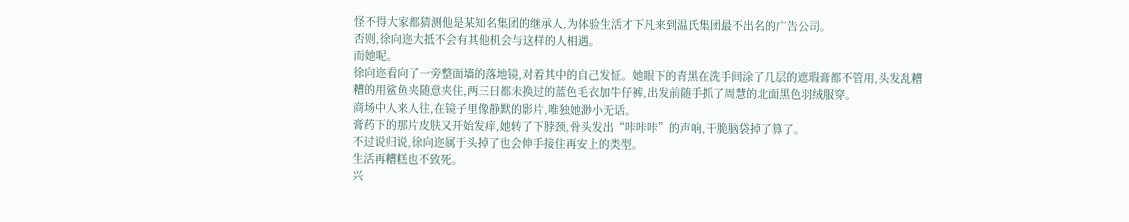怪不得大家都猜测他是某知名集团的继承人,为体验生活才下凡来到温氏集团最不出名的广告公司。
否则,徐向迩大抵不会有其他机会与这样的人相遇。
而她呢。
徐向迩看向了一旁整面墙的落地镜,对着其中的自己发怔。她眼下的青黑在洗手间涂了几层的遮瑕膏都不管用,头发乱糟糟的用鲨鱼夹随意夹住,两三日都未换过的蓝色毛衣加牛仔裤,出发前随手抓了周慧的北面黑色羽绒服穿。
商场中人来人往,在镜子里像静默的影片,唯独她渺小无话。
膏药下的那片皮肤又开始发痒,她转了下脖颈,骨头发出“咔咔咔”的声响,干脆脑袋掉了算了。
不过说归说,徐向迩属于头掉了也会伸手接住再安上的类型。
生活再糟糕也不致死。
兴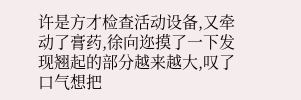许是方才检查活动设备,又牵动了膏药,徐向迩摸了一下发现翘起的部分越来越大,叹了口气想把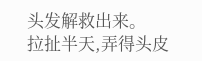头发解救出来。
拉扯半天,弄得头皮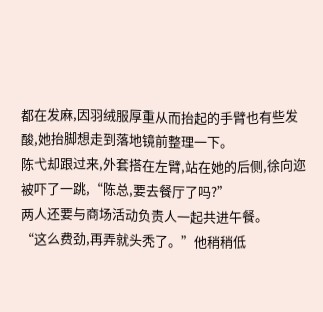都在发麻,因羽绒服厚重从而抬起的手臂也有些发酸,她抬脚想走到落地镜前整理一下。
陈弋却跟过来,外套搭在左臂,站在她的后侧,徐向迩被吓了一跳,“陈总,要去餐厅了吗?”
两人还要与商场活动负责人一起共进午餐。
“这么费劲,再弄就头秃了。”他稍稍低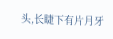头,长睫下有片月牙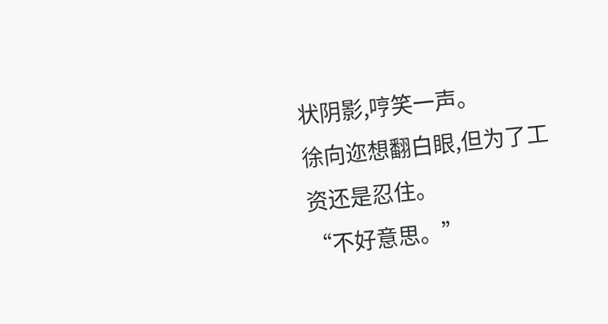状阴影,哼笑一声。
徐向迩想翻白眼,但为了工资还是忍住。
“不好意思。”